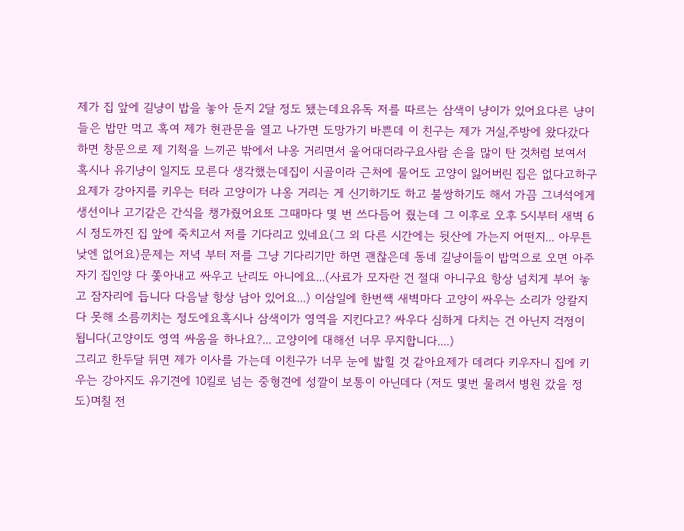제가 집 앞에 길냥이 밥을 놓아 둔지 2달 정도 됐는데요유독 저를 따르는 삼색이 냥이가 있어요다른 냥이 들은 밥만 먹고 혹여 제가 현관문을 열고 나가면 도망가기 바쁜데 이 친구는 제가 거실,주방에 왔다갔다하면 창문으로 제 기척을 느끼곤 밖에서 냐옹 거리면서 울어대더라구요사람 손을 많이 탄 것처럼 보여서 혹시나 유기냥이 일지도 모른다 생각했는데집이 시골이라 근처에 물어도 고양이 잃어버린 집은 없다고하구요제가 강아지를 키우는 터라 고양이가 냐옹 거리는 게 신기하기도 하고 불쌍하기도 해서 가끔 그녀석에게 생선이나 고기같은 간식을 챙갸줬어요또 그때마다 몇 번 쓰다듬어 줬는데 그 이후로 오후 5시부터 새벽 6시 정도까진 집 앞에 죽치고서 저를 기다리고 있네요(그 외 다른 시간에는 뒷산에 가는지 어떤지... 아무튼 낮엔 없어요)문제는 저녁 부터 저를 그냥 기다리기만 하면 괜찮은데 동네 길냥이들이 밥먹으로 오면 아주 자기 집인양 다 쫓아내고 싸우고 난리도 아니에요...(사료가 모자란 건 절대 아니구요 항상 넘치게 부어 놓고 잠자리에 듭니다 다음날 항상 남아 있어요...) 이삼일에 한번쌕 새벽마다 고양이 싸우는 소리가 앙칼지다 못해 소름끼치는 정도에요혹시나 삼색이가 영역을 지킨다고? 싸우다 심하게 다치는 건 아닌지 걱정이 됩니다(고양이도 영역 싸움을 하나요?... 고양이에 대해선 너무 무지합니다....)
그리고 한두달 뒤면 제가 이사를 가는데 이친구가 너무 눈에 밟힐 것 같아요제가 데려다 키우자니 집에 키우는 강아지도 유기견에 10킬로 넘는 중형견에 성깔이 보통이 아닌데다 (저도 몇번 물려서 병원 갔을 정도)며칠 전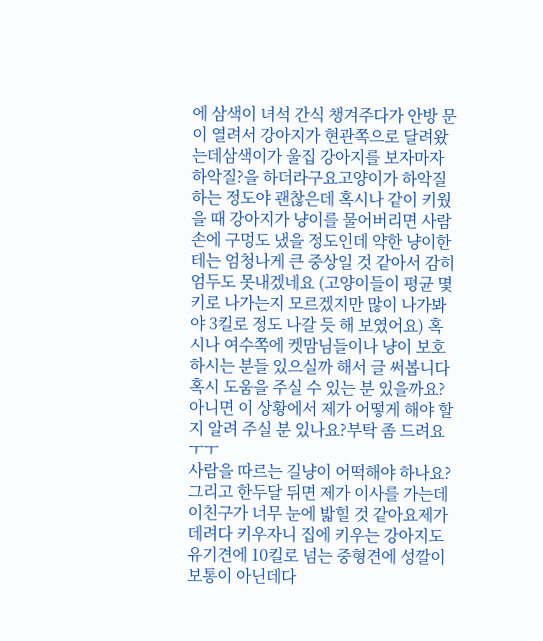에 삼색이 녀석 간식 챙겨주다가 안방 문이 열려서 강아지가 현관쪽으로 달려왔는데삼색이가 울집 강아지를 보자마자 하악질?을 하더라구요고양이가 하악질 하는 정도야 괜찮은데 혹시나 같이 키웠을 때 강아지가 냥이를 물어버리면 사람 손에 구멍도 냈을 정도인데 약한 냥이한테는 엄청나게 큰 중상일 것 같아서 감히 엄두도 못내겠네요 (고양이들이 평균 몇키로 나가는지 모르겠지만 많이 나가봐야 3킬로 정도 나갈 듯 해 보였어요) 혹시나 여수쪽에 켓맘님들이나 냥이 보호하시는 분들 있으실까 해서 글 써봅니다혹시 도움을 주실 수 있는 분 있을까요? 아니면 이 상황에서 제가 어떻게 해야 할지 알려 주실 분 있나요?부탁 좀 드려요 ㅜㅜ
사람을 따르는 길냥이 어떡해야 하나요?
그리고 한두달 뒤면 제가 이사를 가는데 이친구가 너무 눈에 밟힐 것 같아요제가 데려다 키우자니 집에 키우는 강아지도 유기견에 10킬로 넘는 중형견에 성깔이 보통이 아닌데다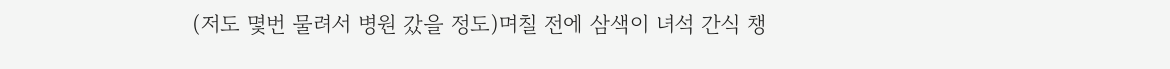(저도 몇번 물려서 병원 갔을 정도)며칠 전에 삼색이 녀석 간식 챙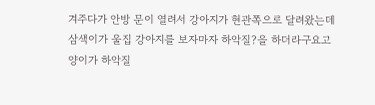겨주다가 안방 문이 열려서 강아지가 현관쪽으로 달려왔는데삼색이가 울집 강아지를 보자마자 하악질?을 하더라구요고양이가 하악질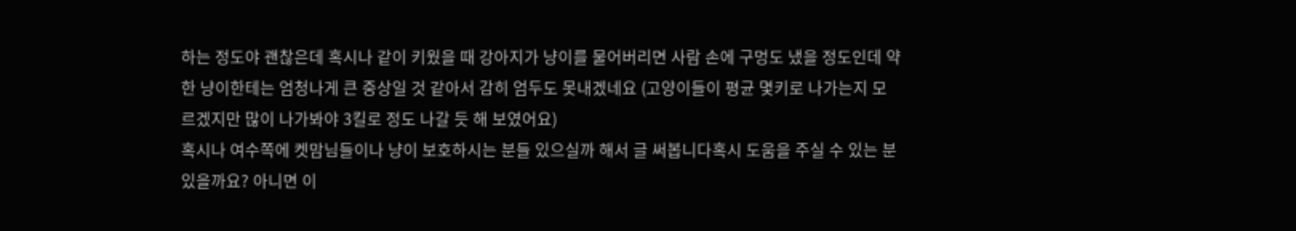하는 정도야 괜찮은데 혹시나 같이 키웠을 때 강아지가 냥이를 물어버리면 사람 손에 구멍도 냈을 정도인데 약한 냥이한테는 엄청나게 큰 중상일 것 같아서 감히 엄두도 못내겠네요 (고양이들이 평균 몇키로 나가는지 모르겠지만 많이 나가봐야 3킬로 정도 나갈 듯 해 보였어요)
혹시나 여수쪽에 켓맘님들이나 냥이 보호하시는 분들 있으실까 해서 글 써봅니다혹시 도움을 주실 수 있는 분 있을까요? 아니면 이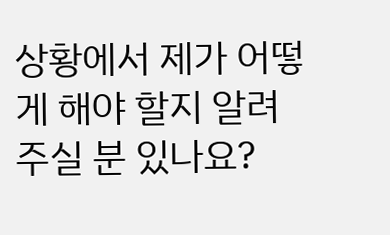상황에서 제가 어떻게 해야 할지 알려 주실 분 있나요?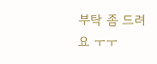부탁 좀 드려요 ㅜㅜ